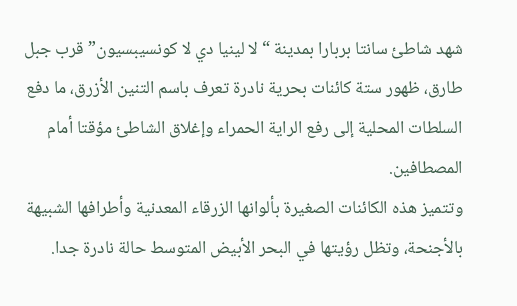شهد شاطئ سانتا بربارا بمدينة “لا لينيا دي لا كونسيبسيون” قرب جبل طارق، ظهور ستة كائنات بحرية نادرة تعرف باسم التنين الأزرق، ما دفع السلطات المحلية إلى رفع الراية الحمراء وإغلاق الشاطئ مؤقتا أمام المصطافين.
وتتميز هذه الكائنات الصغيرة بألوانها الزرقاء المعدنية وأطرافها الشبيهة بالأجنحة، وتظل رؤيتها في البحر الأبيض المتوسط حالة نادرة جدا.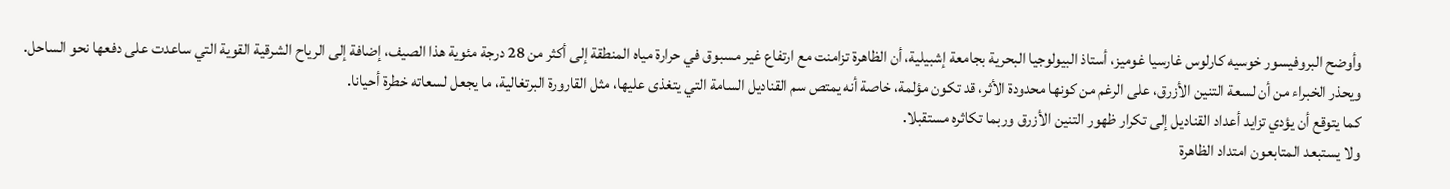وأوضح البروفيسور خوسيه كارلوس غارسيا غوميز، أستاذ البيولوجيا البحرية بجامعة إشبيلية، أن الظاهرة تزامنت مع ارتفاع غير مسبوق في حرارة مياه المنطقة إلى أكثر من 28 درجة مئوية هذا الصيف، إضافة إلى الرياح الشرقية القوية التي ساعدت على دفعها نحو الساحل.
ويحذر الخبراء من أن لسعة التنين الأزرق، على الرغم من كونها محدودة الأثر، قد تكون مؤلمة، خاصة أنه يمتص سم القناديل السامة التي يتغذى عليها، مثل القارورة البرتغالية، ما يجعل لسعاته خطرة أحيانا.
كما يتوقع أن يؤدي تزايد أعداد القناديل إلى تكرار ظهور التنين الأزرق وربما تكاثره مستقبلا.
ولا يستبعد المتابعون امتداد الظاهرة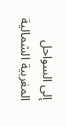إلى السواحل المغربية الشمالية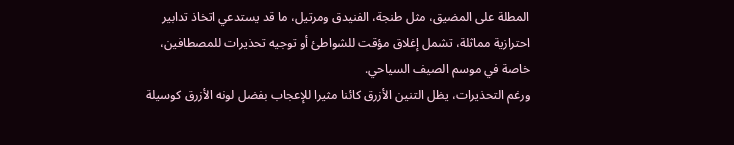المطلة على المضيق، مثل طنجة، الفنيدق ومرتيل، ما قد يستدعي اتخاذ تدابير احترازية مماثلة، تشمل إغلاق مؤقت للشواطئ أو توجيه تحذيرات للمصطافين، خاصة في موسم الصيف السياحي.
ورغم التحذيرات، يظل التنين الأزرق كائنا مثيرا للإعجاب بفضل لونه الأزرق كوسيلة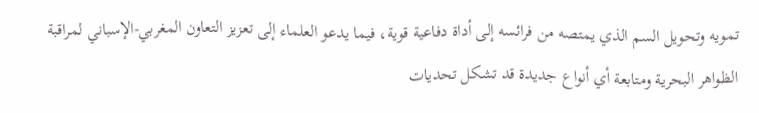تمويه وتحويل السم الذي يمتصه من فرائسه إلى أداة دفاعية قوية، فيما يدعو العلماء إلى تعزيز التعاون المغربي-الإسباني لمراقبة الظواهر البحرية ومتابعة أي أنواع جديدة قد تشكل تحديات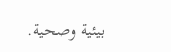بيئية وصحية.